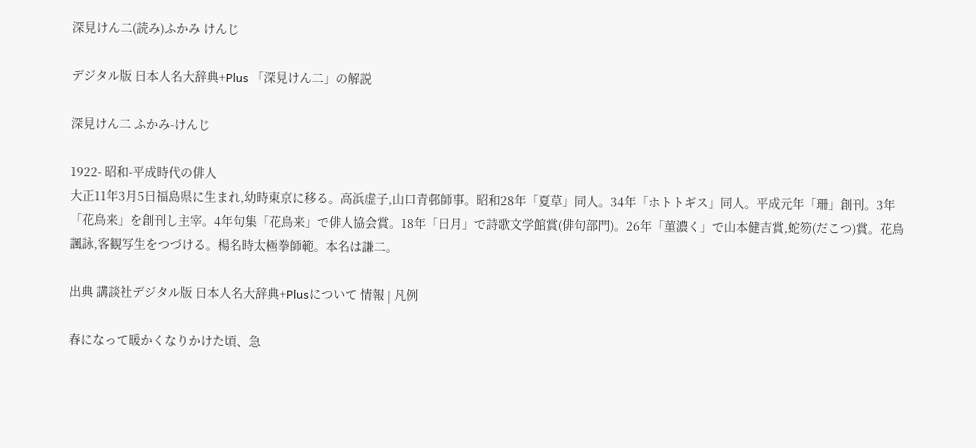深見けん二(読み)ふかみ けんじ

デジタル版 日本人名大辞典+Plus 「深見けん二」の解説

深見けん二 ふかみ-けんじ

1922- 昭和-平成時代の俳人
大正11年3月5日福島県に生まれ,幼時東京に移る。高浜虚子,山口青邨師事。昭和28年「夏草」同人。34年「ホトトギス」同人。平成元年「珊」創刊。3年「花鳥来」を創刊し主宰。4年句集「花鳥来」で俳人協会賞。18年「日月」で詩歌文学館賞(俳句部門)。26年「菫濃く」で山本健吉賞,蛇笏(だこつ)賞。花鳥諷詠,客観写生をつづける。楊名時太極拳師範。本名は謙二。

出典 講談社デジタル版 日本人名大辞典+Plusについて 情報 | 凡例

春になって暖かくなりかけた頃、急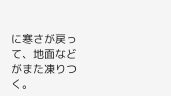に寒さが戻って、地面などがまた凍りつく。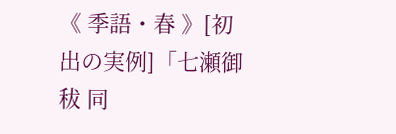《 季語・春 》[初出の実例]「七瀬御秡 同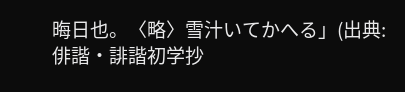晦日也。〈略〉雪汁いてかへる」(出典:俳諧・誹諧初学抄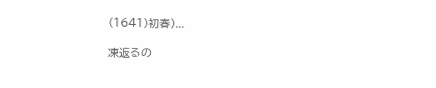(1641)初春)...

凍返るの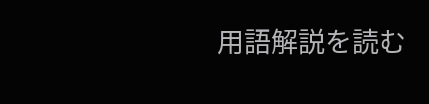用語解説を読む